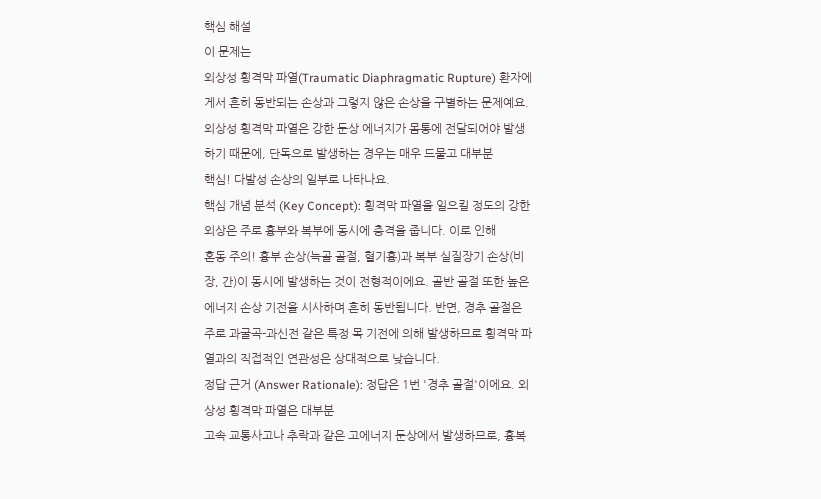핵심 해설
이 문제는
외상성 횡격막 파열(Traumatic Diaphragmatic Rupture) 환자에게서 흔히 동반되는 손상과 그렇지 않은 손상을 구별하는 문제예요. 외상성 횡격막 파열은 강한 둔상 에너지가 몸통에 전달되어야 발생하기 때문에, 단독으로 발생하는 경우는 매우 드물고 대부분
핵심! 다발성 손상의 일부로 나타나요.
핵심 개념 분석 (Key Concept): 횡격막 파열을 일으킬 정도의 강한 외상은 주로 흉부와 복부에 동시에 충격을 줍니다. 이로 인해
혼동 주의! 흉부 손상(늑골 골절, 혈기흉)과 복부 실질장기 손상(비장, 간)이 동시에 발생하는 것이 전형적이에요. 골반 골절 또한 높은 에너지 손상 기전을 시사하며 흔히 동반됩니다. 반면, 경추 골절은 주로 과굴곡-과신전 같은 특정 목 기전에 의해 발생하므로 횡격막 파열과의 직접적인 연관성은 상대적으로 낮습니다.
정답 근거 (Answer Rationale): 정답은 1번 '경추 골절'이에요. 외상성 횡격막 파열은 대부분
고속 교통사고나 추락과 같은 고에너지 둔상에서 발생하므로, 흉복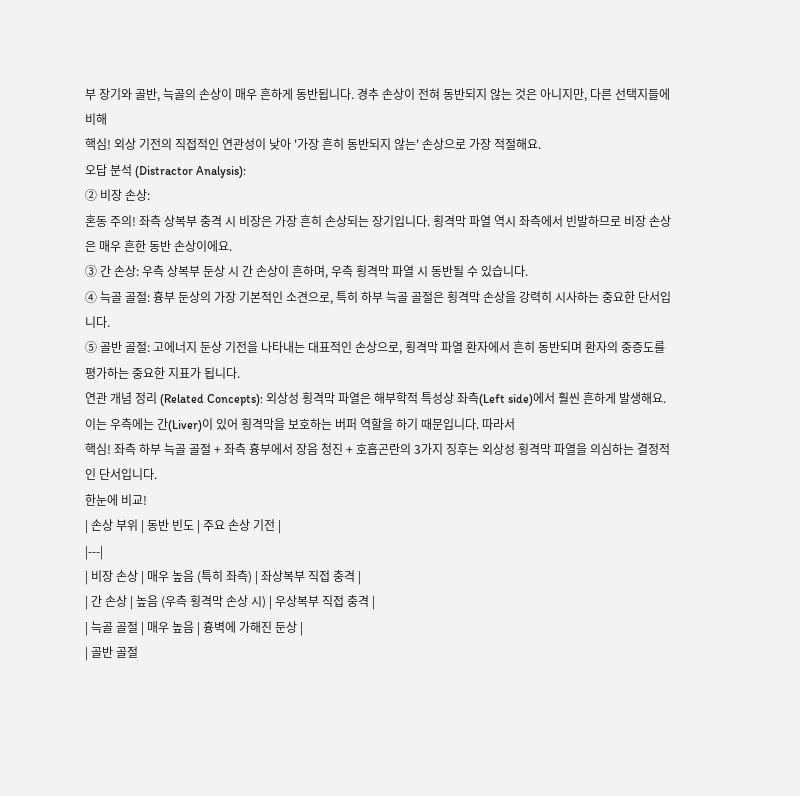부 장기와 골반, 늑골의 손상이 매우 흔하게 동반됩니다. 경추 손상이 전혀 동반되지 않는 것은 아니지만, 다른 선택지들에 비해
핵심! 외상 기전의 직접적인 연관성이 낮아 '가장 흔히 동반되지 않는' 손상으로 가장 적절해요.
오답 분석 (Distractor Analysis):
② 비장 손상:
혼동 주의! 좌측 상복부 충격 시 비장은 가장 흔히 손상되는 장기입니다. 횡격막 파열 역시 좌측에서 빈발하므로 비장 손상은 매우 흔한 동반 손상이에요.
③ 간 손상: 우측 상복부 둔상 시 간 손상이 흔하며, 우측 횡격막 파열 시 동반될 수 있습니다.
④ 늑골 골절: 흉부 둔상의 가장 기본적인 소견으로, 특히 하부 늑골 골절은 횡격막 손상을 강력히 시사하는 중요한 단서입니다.
⑤ 골반 골절: 고에너지 둔상 기전을 나타내는 대표적인 손상으로, 횡격막 파열 환자에서 흔히 동반되며 환자의 중증도를 평가하는 중요한 지표가 됩니다.
연관 개념 정리 (Related Concepts): 외상성 횡격막 파열은 해부학적 특성상 좌측(Left side)에서 훨씬 흔하게 발생해요. 이는 우측에는 간(Liver)이 있어 횡격막을 보호하는 버퍼 역할을 하기 때문입니다. 따라서
핵심! 좌측 하부 늑골 골절 + 좌측 흉부에서 장음 청진 + 호흡곤란의 3가지 징후는 외상성 횡격막 파열을 의심하는 결정적인 단서입니다.
한눈에 비교!
| 손상 부위 | 동반 빈도 | 주요 손상 기전 |
|---|
| 비장 손상 | 매우 높음 (특히 좌측) | 좌상복부 직접 충격 |
| 간 손상 | 높음 (우측 횡격막 손상 시) | 우상복부 직접 충격 |
| 늑골 골절 | 매우 높음 | 흉벽에 가해진 둔상 |
| 골반 골절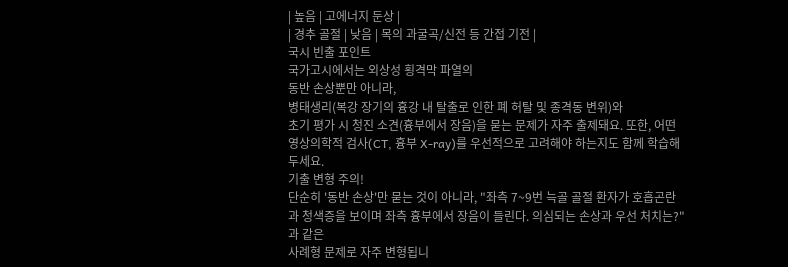| 높음 | 고에너지 둔상 |
| 경추 골절 | 낮음 | 목의 과굴곡/신전 등 간접 기전 |
국시 빈출 포인트
국가고시에서는 외상성 횡격막 파열의
동반 손상뿐만 아니라,
병태생리(복강 장기의 흉강 내 탈출로 인한 폐 허탈 및 종격동 변위)와
초기 평가 시 청진 소견(흉부에서 장음)을 묻는 문제가 자주 출제돼요. 또한, 어떤 영상의학적 검사(CT, 흉부 X-ray)를 우선적으로 고려해야 하는지도 함께 학습해 두세요.
기출 변형 주의!
단순히 '동반 손상'만 묻는 것이 아니라, "좌측 7~9번 늑골 골절 환자가 호흡곤란과 청색증을 보이며 좌측 흉부에서 장음이 들린다. 의심되는 손상과 우선 처치는?"과 같은
사례형 문제로 자주 변형됩니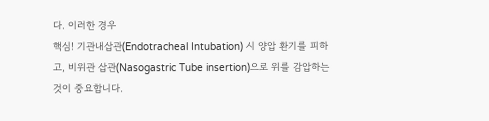다. 이러한 경우
핵심! 기관내삽관(Endotracheal Intubation) 시 양압 환기를 피하고, 비위관 삽관(Nasogastric Tube insertion)으로 위를 감압하는 것이 중요합니다.